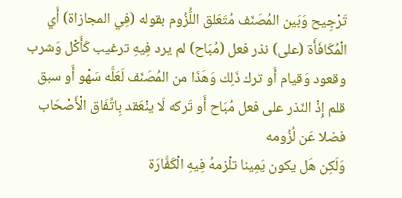تَرْجِيح وَبَين المُصَنّف مُتَعَلق اللُّزُوم بقوله (فِي المجازاة) أَي الْمُكَافَأَة (على) نذر فعل (مُبَاح) لم يرد فِيهِ ترغيب كَأَكْل وَشرب وقعود وَقيام أَو ترك ذَلِك وَهَذَا من المُصَنّف لَعَلَّه سَهْو أَو سبق
قلم إِذْ النّذر على فعل مُبَاح أَو تَركه لَا ينْعَقد بِاتِّفَاق الْأَصْحَاب فضلا عَن لُزُومه
وَلَكِن هَل يكون يَمِينا تلْزمهُ فِيهِ الْكَفَّارَة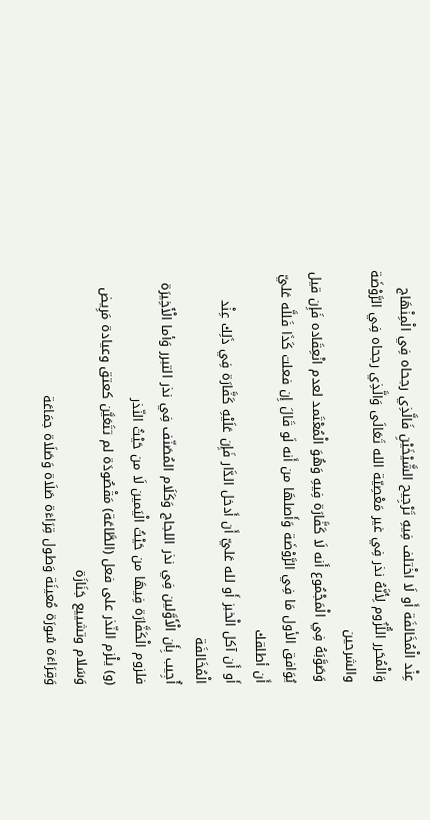عِنْد الْمُخَالفَة أَو لَا اخْتلف فِيهِ تَرْجِيح الشَّيْخَيْنِ فَالَّذِي رجحاه فِي الْمِنْهَاج وَالْمُحَرر اللُّزُوم لِأَنَّهُ نذر فِي غير مَعْصِيّة الله تَعَالَى وَالَّذِي رجحاه فِي الرَّوْضَة والشرحين
وَصَوَّبَهُ فِي الْمَجْمُوع أَنه لَا كَفَّارَة فِيهِ وَهُوَ الْمُعْتَمد لعدم انْعِقَاده فَإِن قيل يُوَافق الأول مَا فِي الرَّوْضَة وَأَصلهَا من أَنه لَو قَالَ إِن فعلت كَذَا فَللَّه عَليّ أَن أطلقك
أَو أَن آكل الْخبز أَو لله عَليّ أَن أَدخل الدَّار فَإِن عَلَيْهِ كَفَّارَة فِي ذَلِك عِنْد الْمُخَالفَة
أُجِيب بِأَن الْأَوَّلين فِي نذر اللجاج وَكَلَام المُصَنّف فِي نذر التبرر وَأما الْأَخِيرَة فلزوم الْكَفَّارَة فِيهَا من حَيْثُ الْيَمين لَا من حَيْثُ النّذر
(و) يلْزم النّذر على فعل (الطَّاعَة) مَقْصُودَة لم تتَعَيَّن كعتق وعيادة مَرِيض وَسَلام وتشييع جَنَازَة
وَقِرَاءَة سُورَة مُعينَة وَطول قِرَاءَة صَلَاة وَصَلَاة جمَاعَة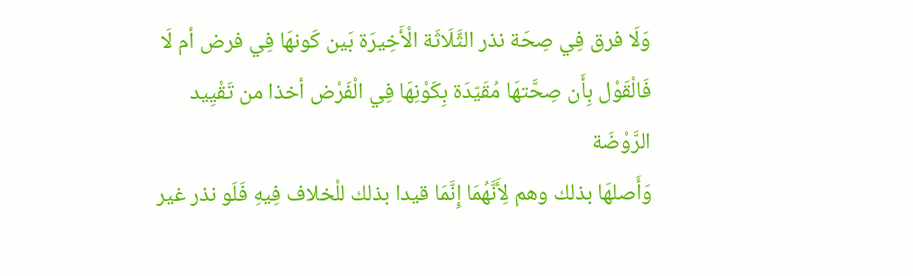وَلَا فرق فِي صِحَة نذر الثَّلَاثَة الْأَخِيرَة بَين كَونهَا فِي فرض أم لَا
فَالْقَوْل بِأَن صِحَّتهَا مُقَيّدَة بِكَوْنِهَا فِي الْفَرْض أخذا من تَقْيِيد الرَّوْضَة
وَأَصلهَا بذلك وهم لِأَنَّهُمَا إِنَّمَا قيدا بذلك للْخلاف فِيهِ فَلَو نذر غير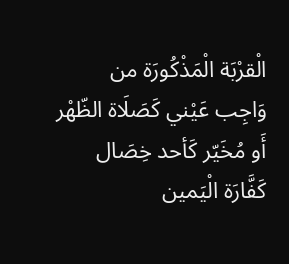الْقرْبَة الْمَذْكُورَة من وَاجِب عَيْني كَصَلَاة الظّهْر أَو مُخَيّر كَأحد خِصَال كَفَّارَة الْيَمين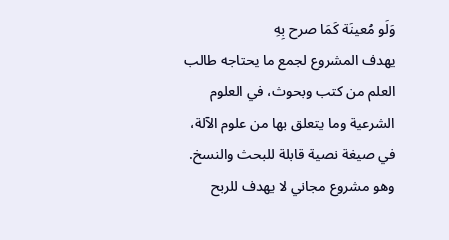وَلَو مُعينَة كَمَا صرح بِهِ
يهدف المشروع لجمع ما يحتاجه طالب العلم من كتب وبحوث، في العلوم الشرعية وما يتعلق بها من علوم الآلة، في صيغة نصية قابلة للبحث والنسخ.
وهو مشروع مجاني لا يهدف للربح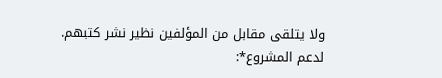ولا يتلقى مقابل من المؤلفين نظير نشر كتبهم.
لدعم المشروع*: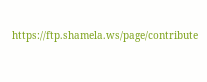https://ftp.shamela.ws/page/contribute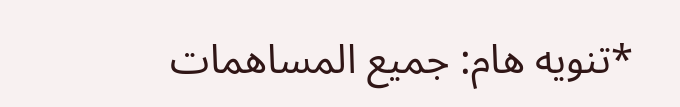*تنويه هام: جميع المساهمات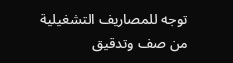توجه للمصاريف التشغيلية من صف وتدقيق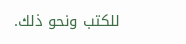للكتب ونحو ذلك.